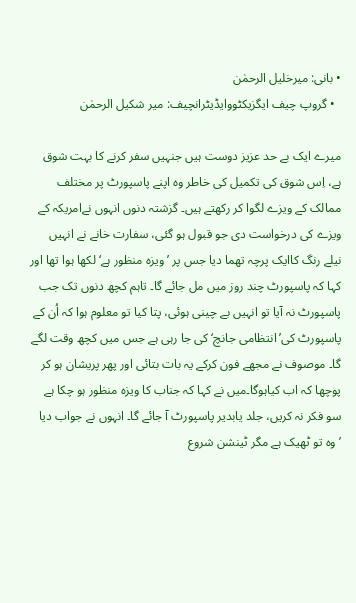• بانی: میرخلیل الرحمٰن
  • گروپ چیف ایگزیکٹووایڈیٹرانچیف: میر شکیل الرحمٰن

میرے ایک بے حد عزیز دوست ہیں جنہیں سفر کرنے کا بہت شوق ہے، اِس شوق کی تکمیل کی خاطر وہ اپنے پاسپورٹ پر مختلف ممالک کے ویزے لگوا کر رکھتے ہیں۔ گزشتہ دنوں انہوں نےامریکہ کے ویزے کی درخواست دی جو قبول ہو گئی، سفارت خانے نے انہیں نیلے رنگ کاایک پرچہ تھما دیا جس پر ’ویزہ منظور ہے‘ لکھا ہوا تھا اور کہا کہ پاسپورٹ چند روز میں مل جائے گا۔ تاہم کچھ دنوں تک جب پاسپورٹ نہ آیا تو انہیں بے چینی ہوئی، پتا کیا تو معلوم ہوا کہ اُن کے پاسپورٹ کی’انتظامی جانچ‘ کی جا رہی ہے جس میں کچھ وقت لگے گا۔ موصوف نے مجھے فون کرکے یہ بات بتائی اور پھر پریشان ہو کر پوچھا کہ اب کیاہوگا۔میں نے کہا کہ جناب کا ویزہ منظور ہو چکا ہے سو فکر نہ کریں، جلد یابدیر پاسپورٹ آ جائے گا۔ انہوں نے جواب دیا ’وہ تو ٹھیک ہے مگر ٹینشن شروع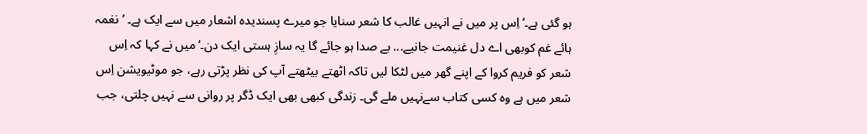ہو گئی ہے۔‘ اِس پر میں نے انہیں غالب کا شعر سنایا جو میرے پسندیدہ اشعار میں سے ایک ہے۔ ’نغمہ ہائے غم کوبھی اے دل غنیمت جانیے... بے صدا ہو جائے گا یہ سازِ ہستی ایک دن۔‘ میں نے کہا کہ اِس شعر کو فریم کروا کے اپنے گھر میں لٹکا لیں تاکہ اٹھتے بیٹھتے آپ کی نظر پڑتی رہے، جو موٹیویشن اِس شعر میں ہے وہ کسی کتاب سےنہیں ملے گی۔ زندگی کبھی بھی ایک ڈگر پر روانی سے نہیں چلتی، جب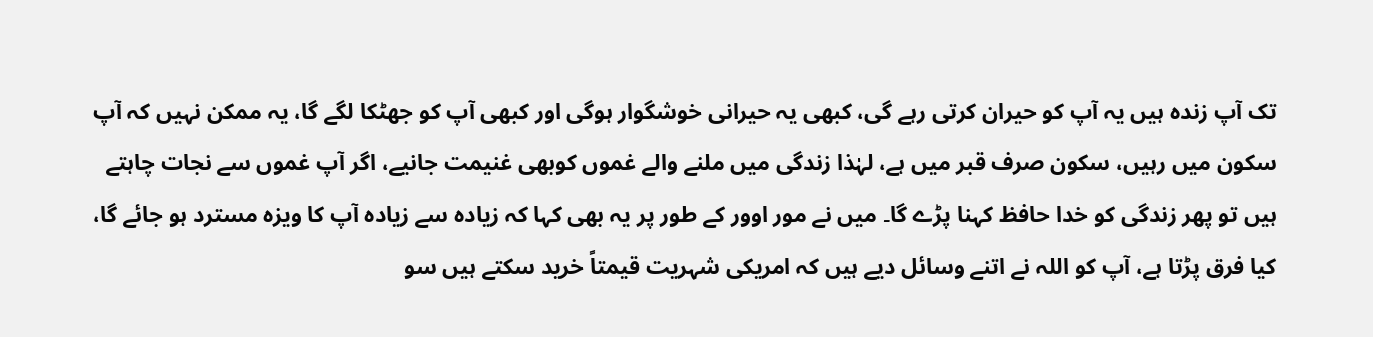تک آپ زندہ ہیں یہ آپ کو حیران کرتی رہے گی، کبھی یہ حیرانی خوشگوار ہوگی اور کبھی آپ کو جھٹکا لگے گا، یہ ممکن نہیں کہ آپ سکون میں رہیں، سکون صرف قبر میں ہے، لہٰذا زندگی میں ملنے والے غموں کوبھی غنیمت جانیے، اگر آپ غموں سے نجات چاہتے ہیں تو پھر زندگی کو خدا حافظ کہنا پڑے گا۔ میں نے مور اوور کے طور پر یہ بھی کہا کہ زیادہ سے زیادہ آپ کا ویزہ مسترد ہو جائے گا، کیا فرق پڑتا ہے، آپ کو اللہ نے اتنے وسائل دیے ہیں کہ امریکی شہریت قیمتاً خرید سکتے ہیں سو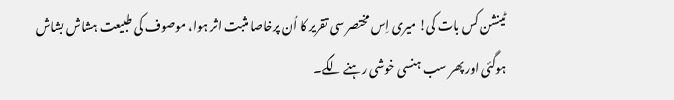ٹینشن کس بات کی! میری اِس مختصر سی تقریر کا اُن پرخاصا مثبت اثر ہوا، موصوف کی طبیعت ہشاش بشاش ہوگئی اور پھر سب ہنسی خوشی رہنے لگے۔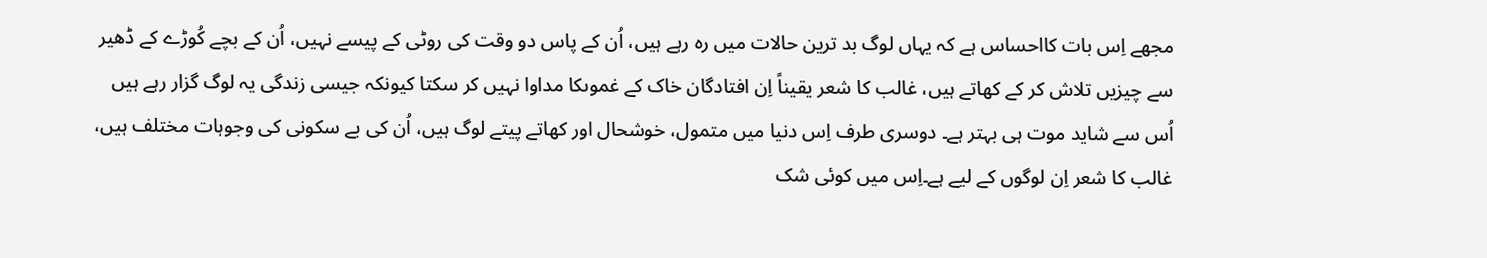مجھے اِس بات کااحساس ہے کہ یہاں لوگ بد ترین حالات میں رہ رہے ہیں، اُن کے پاس دو وقت کی روٹی کے پیسے نہیں، اُن کے بچے کُوڑے کے ڈھیر سے چیزیں تلاش کر کے کھاتے ہیں، غالب کا شعر یقیناً اِن افتادگان خاک کے غموںکا مداوا نہیں کر سکتا کیونکہ جیسی زندگی یہ لوگ گزار رہے ہیں اُس سے شاید موت ہی بہتر ہے۔ دوسری طرف اِس دنیا میں متمول، خوشحال اور کھاتے پیتے لوگ ہیں، اُن کی بے سکونی کی وجوہات مختلف ہیں، غالب کا شعر اِن لوگوں کے لیے ہے۔اِس میں کوئی شک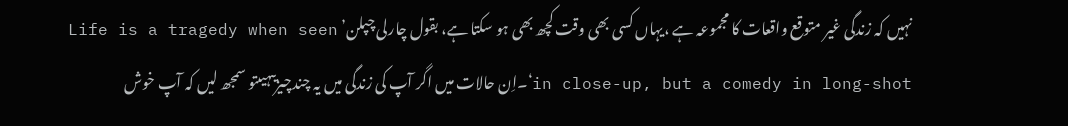نہیں کہ زندگی غیر متوقع واقعات کا مجموعہ ہے ،یہاں کسی بھی وقت کچھ بھی ہو سکتا ہے، بقول چارلی چپلن’ Life is a tragedy when seen in close-up, but a comedy in long-shot‘۔اِن حالات میں اگر آپ کی زندگی میں یہ چندچیزیںہیںتو سمجھ لیں کہ آپ خوش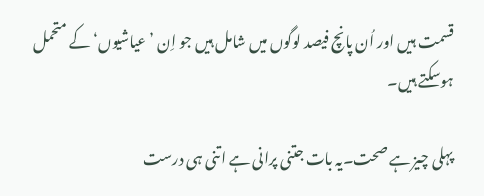قسمت ہیں اور اُن پانچ فیصد لوگوں میں شامل ہیں جو اِن ’عیاشیوں‘ کے متحمل ہوسکتے ہیں۔

پہلی چیز ہے صحت۔یہ بات جتنی پرانی ہے اتنی ہی درست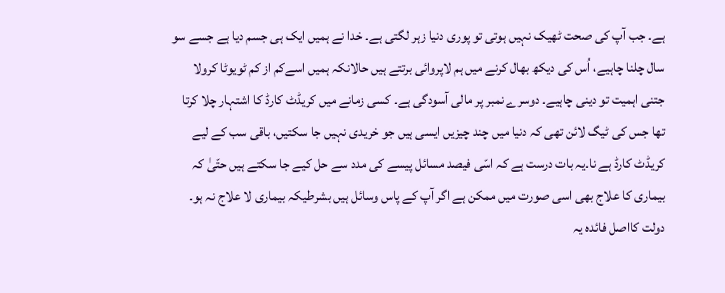ہے۔ جب آپ کی صحت ٹھیک نہیں ہوتی تو پوری دنیا زہر لگتی ہے۔ خدا نے ہمیں ایک ہی جسم دیا ہے جسے سو سال چلنا چاہیے، اُس کی دیکھ بھال کرنے میں ہم لاپروائی برتتے ہیں حالانکہ ہمیں اسےکم از کم ٹویوٹا کرولا جتنی اہمیت تو دینی چاہیے۔ دوسرے نمبر پر مالی آسودگی ہے۔ کسی زمانے میں کریڈٹ کارڈ کا اشتہار چلا کرتا تھا جس کی ٹیگ لائن تھی کہ دنیا میں چند چیزیں ایسی ہیں جو خریدی نہیں جا سکتیں، باقی سب کے لیے کریڈٹ کارڈ ہے نا۔یہ بات درست ہے کہ اسّی فیصد مسائل پیسے کی مدد سے حل کیے جا سکتے ہیں حتّیٰ کہ بیماری کا علاج بھی اسی صورت میں ممکن ہے اگر آپ کے پاس وسائل ہیں بشرطیکہ بیماری لا علاج نہ ہو۔ دولت کااصل فائدہ یہ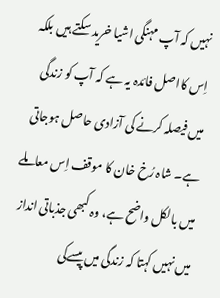نہیں کہ آپ مہنگی اشیا خرید سکتے ہیں بلکہ اِس کااصل فائدہ یہ ہے کہ آپ کو زندگی میں فیصلہ کرنے کی آزادی حاصل ہوجاتی ہے۔ شاہ رُخ خان کا موقف اِس معاملے میں بالکل واضح ہے، وہ کبھی جذباتی انداز میں نہیں کہتا کہ زندگی میں پیسےکی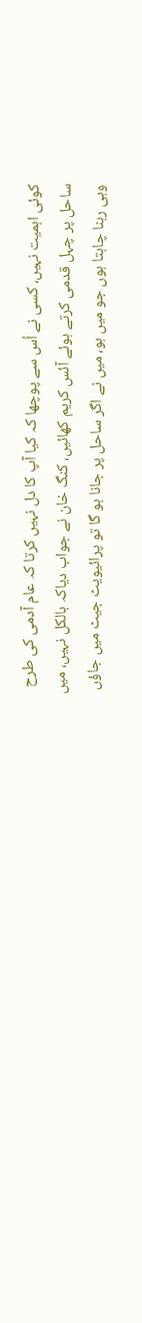کوئی اہمیت نہیں، کسی نے اُس سے پوچھا کہ کیا آپ کا دل نہیں کرتا کہ عام آدمی کی طرح ساحل پر چہل قدمی کرتے ہوئے آئس کریم کھائیں، کنگ خان نے جواب دیاکہ بالکل نہیں، میں وہی رہنا چاہتا ہوں جو میں ہو، میں نے اگر ساحل پر جانا ہو گا تو پرائیویٹ جیٹ میں جاؤں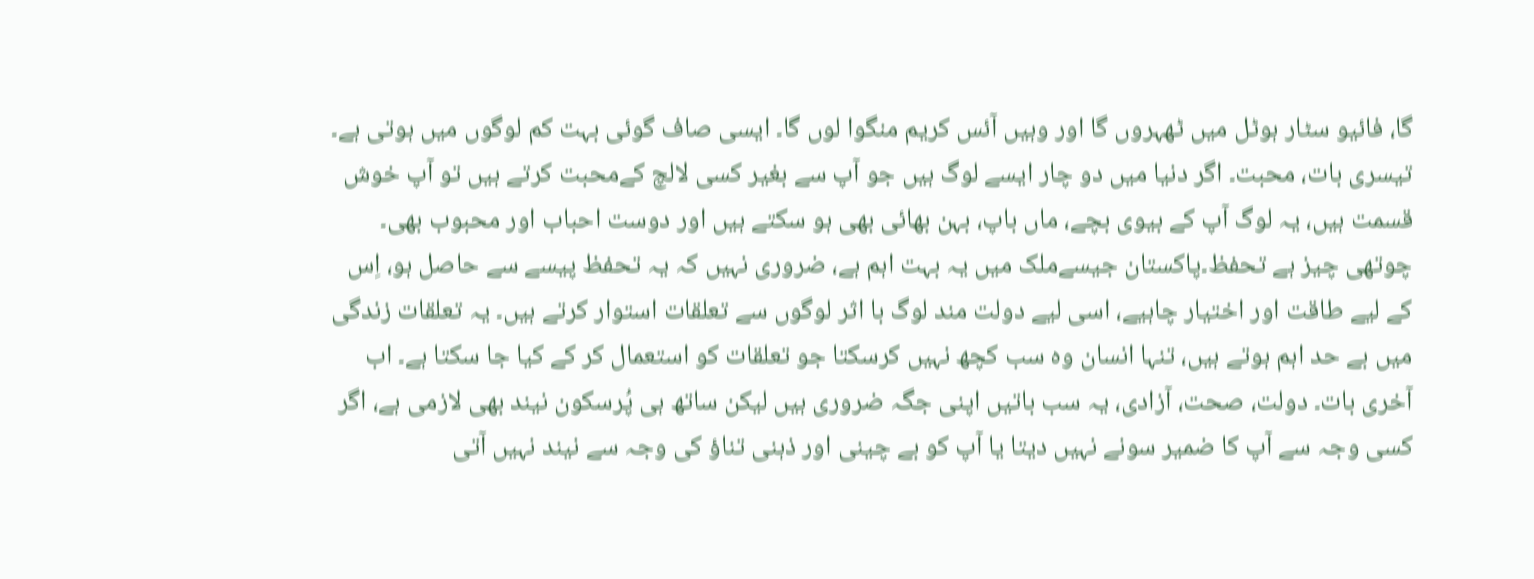گا، فائیو سٹار ہوٹل میں ٹھہروں گا اور وہیں آئس کریم منگوا لوں گا۔ ایسی صاف گوئی بہت کم لوگوں میں ہوتی ہے۔ تیسری بات، محبت۔ اگر دنیا میں دو چار ایسے لوگ ہیں جو آپ سے بغیر کسی لالچ کےمحبت کرتے ہیں تو آپ خوش قسمت ہیں، یہ لوگ آپ کے بیوی بچے، ماں باپ، بہن بھائی بھی ہو سکتے ہیں اور دوست احباب اور محبوب بھی۔ چوتھی چیز ہے تحفظ۔پاکستان جیسےملک میں یہ بہت اہم ہے، ضروری نہیں کہ یہ تحفظ پیسے سے حاصل ہو، اِس کے لیے طاقت اور اختیار چاہیے، اسی لیے دولت مند لوگ با اثر لوگوں سے تعلقات استوار کرتے ہیں۔ یہ تعلقات زندگی میں بے حد اہم ہوتے ہیں، تنہا انسان وہ سب کچھ نہیں کرسکتا جو تعلقات کو استعمال کر کے کیا جا سکتا ہے۔ اب آخری بات۔ دولت، صحت، آزادی، یہ سب باتیں اپنی جگہ ضروری ہیں لیکن ساتھ ہی پُرسکون نیند بھی لازمی ہے، اگر کسی وجہ سے آپ کا ضمیر سونے نہیں دیتا یا آپ کو بے چینی اور ذہنی تناؤ کی وجہ سے نیند نہیں آتی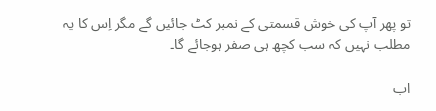تو پھر آپ کی خوش قسمتی کے نمبر کٹ جائیں گے مگر اِس کا یہ مطلب نہیں کہ سب کچھ ہی صفر ہوجائے گا۔

اب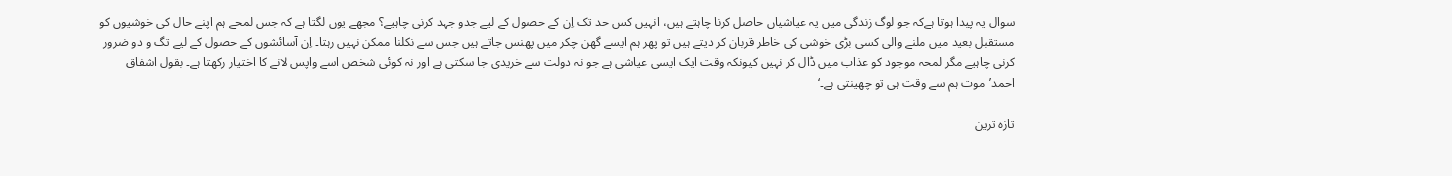سوال یہ پیدا ہوتا ہےکہ جو لوگ زندگی میں یہ عیاشیاں حاصل کرنا چاہتے ہیں، انہیں کس حد تک اِن کے حصول کے لیے جدو جہد کرنی چاہیے؟ مجھے یوں لگتا ہے کہ جس لمحے ہم اپنے حال کی خوشیوں کو مستقبل بعید میں ملنے والی کسی بڑی خوشی کی خاطر قربان کر دیتے ہیں تو پھر ہم ایسے گھن چکر میں پھنس جاتے ہیں جس سے نکلنا ممکن نہیں رہتا۔ اِن آسائشوں کے حصول کے لیے تگ و دو ضرور کرنی چاہیے مگر لمحہ موجود کو عذاب میں ڈال کر نہیں کیونکہ وقت ایک ایسی عیاشی ہے جو نہ دولت سے خریدی جا سکتی ہے اور نہ کوئی شخص اسے واپس لانے کا اختیار رکھتا ہے۔ بقول اشفاق احمد’موت ہم سے وقت ہی تو چھینتی ہے۔‘

تازہ ترین